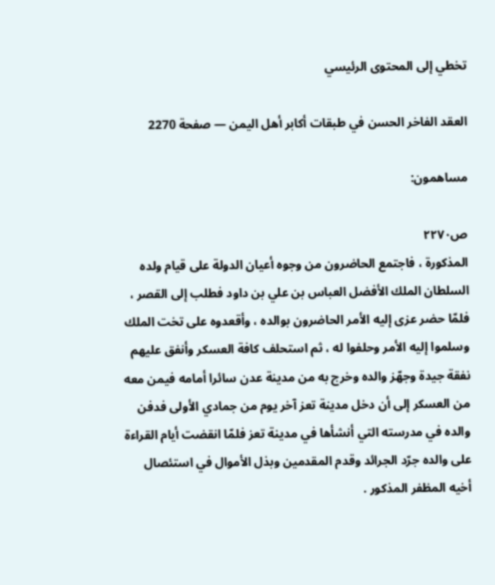تخطي إلى المحتوى الرئيسي

العقد الفاخر الحسن في طبقات أكابر أهل اليمن — صفحة 2270

مساهمون:

ص٢٢٧٠
المذكورة ، فاجتمع الحاضرون من وجوه أعيان الدولة على قيام ولده السلطان الملك الأفضل العباس بن علي بن داود فطلب إلى القصر ، فلمّا حضر عزى إليه الأمر الحاضرون بوالده ، وأقعدوه على تخت الملك وسلموا إليه الأمر وحلفوا له ، ثم استحلف كافة العسكر وأنفق عليهم نفقة جيدة وجهّز والده وخرج به من مدينة عدن سائرا أمامه فيمن معه من العسكر إلى أن دخل مدينة تعز آخر يوم من جمادي الأولى فدفن والده في مدرسته التي أنشأها في مدينة تعز فلمّا انقضت أيام القراءة على والده جرّد الجرائد وقدم المقدمين وبذل الأموال في استئصال أخيه المظفر المذكور .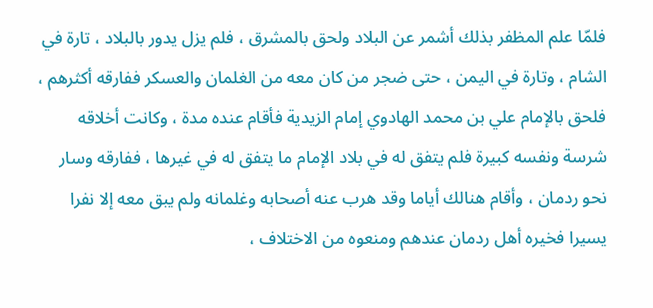فلمّا علم المظفر بذلك أشمر عن البلاد ولحق بالمشرق ، فلم يزل يدور بالبلاد ، تارة في الشام ، وتارة في اليمن ، حتى ضجر من كان معه من الغلمان والعسكر ففارقه أكثرهم ، فلحق بالإمام علي بن محمد الهادوي إمام الزيدية فأقام عنده مدة ، وكانت أخلاقه شرسة ونفسه كبيرة فلم يتفق له في بلاد الإمام ما يتفق له في غيرها ، ففارقه وسار نحو ردمان ، وأقام هنالك أياما وقد هرب عنه أصحابه وغلمانه ولم يبق معه إلا نفرا يسيرا فخيره أهل ردمان عندهم ومنعوه من الاختلاف ،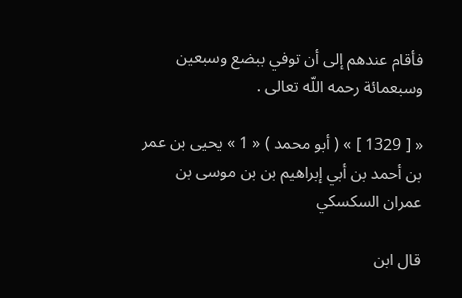فأقام عندهم إلى أن توفي ببضع وسبعين وسبعمائة رحمه اللّه تعالى .

« [ 1329 ] » ( أبو محمد ) « 1 » يحيى بن عمر بن أحمد بن أبي إبراهيم بن بن موسى بن عمران السكسكي

قال ابن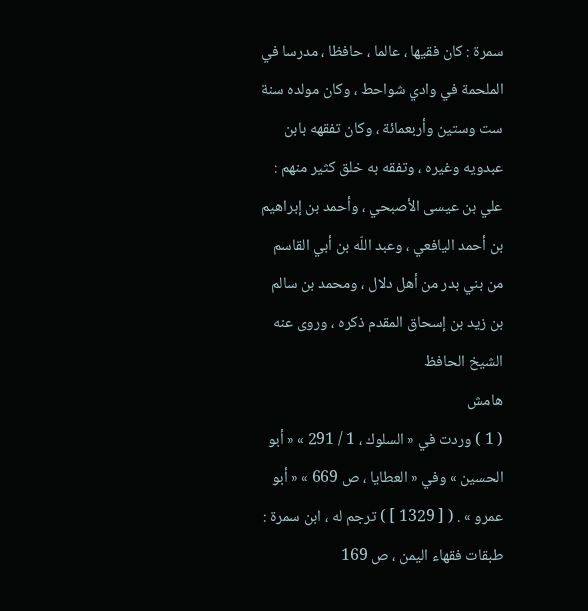سمرة : كان فقيها ، عالما ، حافظا ، مدرسا في الملحمة في وادي شواحط ، وكان مولده سنة ست وستين وأربعمائة ، وكان تفقهه بابن عبدويه وغيره ، وتفقه به خلق كثير منهم : علي بن عيسى الأصبحي ، وأحمد بن إبراهيم بن أحمد اليافعي ، وعبد اللّه بن أبي القاسم من بني بدر من أهل دلال ، ومحمد بن سالم بن زيد بن إسحاق المقدم ذكره ، وروى عنه الشيخ الحافظ
هامش
( 1 ) وردت في « السلوك ، 1 / 291 » « أبو الحسين » وفي « العطايا ، ص 669 » « أبو عمرو » . ( [ 1329 ] ) ترجم له ، ابن سمرة : طبقات فقهاء اليمن ، ص 169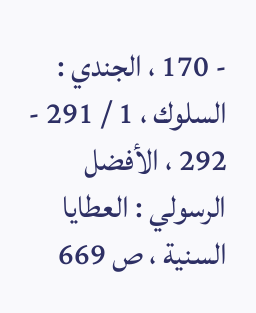- 170 ، الجندي : السلوك ، 1 / 291 - 292 ، الأفضل الرسولي : العطايا السنية ، ص 669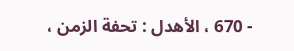- 670 ، الأهدل : تحفة الزمن ،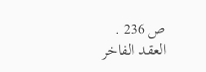ص 236 .
العقد الفاخر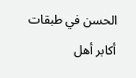الحسن في طبقات أكابر أهل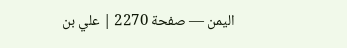اليمن — صفحة 2270 | علي بن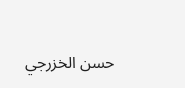حسن الخزرجي